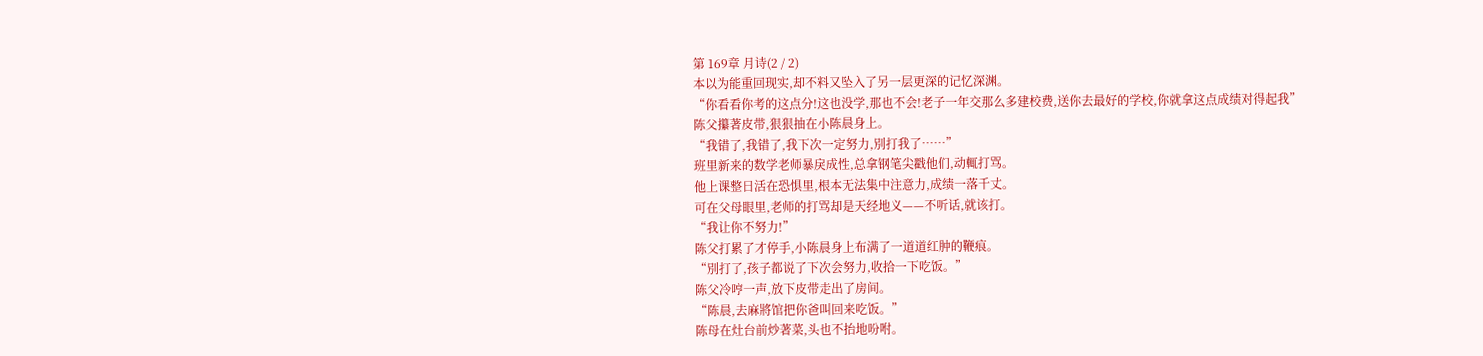第 169章 月诗(2 / 2)
本以为能重回现实,却不料又坠入了另一层更深的记忆深渊。
“你看看你考的这点分!这也没学,那也不会!老子一年交那么多建校费,送你去最好的学校,你就拿这点成绩对得起我”
陈父攥著皮带,狠狠抽在小陈晨身上。
“我错了,我错了,我下次一定努力,別打我了……”
班里新来的数学老师暴戾成性,总拿钢笔尖戳他们,动輒打骂。
他上课整日活在恐惧里,根本无法集中注意力,成绩一落千丈。
可在父母眼里,老师的打骂却是天经地义——不听话,就该打。
“我让你不努力!”
陈父打累了才停手,小陈晨身上布满了一道道红肿的鞭痕。
“別打了,孩子都说了下次会努力,收拾一下吃饭。”
陈父冷哼一声,放下皮带走出了房间。
“陈晨,去麻將馆把你爸叫回来吃饭。”
陈母在灶台前炒著菜,头也不抬地吩咐。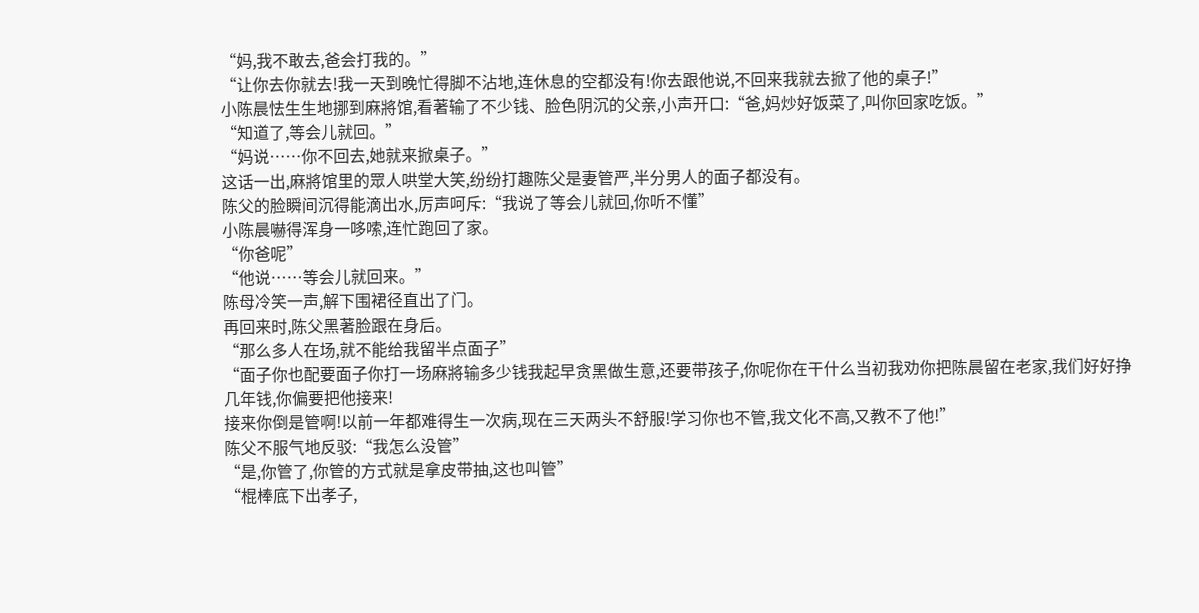“妈,我不敢去,爸会打我的。”
“让你去你就去!我一天到晚忙得脚不沾地,连休息的空都没有!你去跟他说,不回来我就去掀了他的桌子!”
小陈晨怯生生地挪到麻將馆,看著输了不少钱、脸色阴沉的父亲,小声开口:“爸,妈炒好饭菜了,叫你回家吃饭。”
“知道了,等会儿就回。”
“妈说……你不回去,她就来掀桌子。”
这话一出,麻將馆里的眾人哄堂大笑,纷纷打趣陈父是妻管严,半分男人的面子都没有。
陈父的脸瞬间沉得能滴出水,厉声呵斥:“我说了等会儿就回,你听不懂”
小陈晨嚇得浑身一哆嗦,连忙跑回了家。
“你爸呢”
“他说……等会儿就回来。”
陈母冷笑一声,解下围裙径直出了门。
再回来时,陈父黑著脸跟在身后。
“那么多人在场,就不能给我留半点面子”
“面子你也配要面子你打一场麻將输多少钱我起早贪黑做生意,还要带孩子,你呢你在干什么当初我劝你把陈晨留在老家,我们好好挣几年钱,你偏要把他接来!
接来你倒是管啊!以前一年都难得生一次病,现在三天两头不舒服!学习你也不管,我文化不高,又教不了他!”
陈父不服气地反驳:“我怎么没管”
“是,你管了,你管的方式就是拿皮带抽,这也叫管”
“棍棒底下出孝子,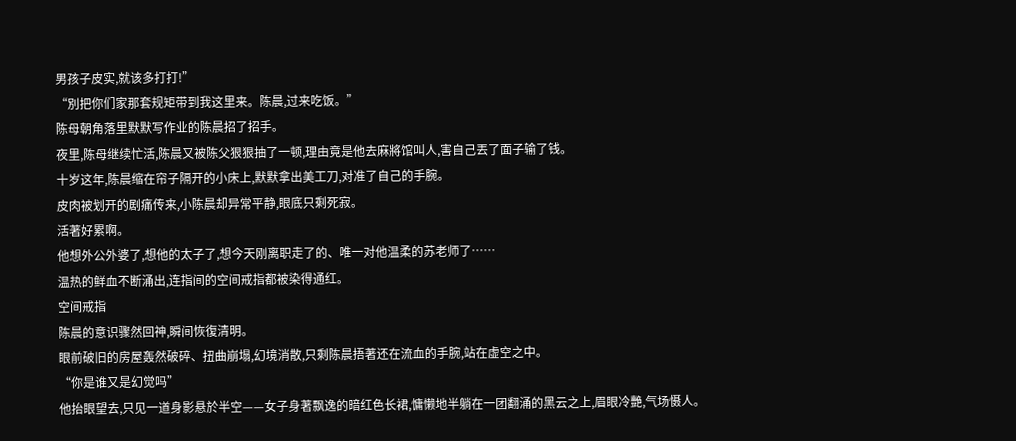男孩子皮实,就该多打打!”
“別把你们家那套规矩带到我这里来。陈晨,过来吃饭。”
陈母朝角落里默默写作业的陈晨招了招手。
夜里,陈母继续忙活,陈晨又被陈父狠狠抽了一顿,理由竟是他去麻將馆叫人,害自己丟了面子输了钱。
十岁这年,陈晨缩在帘子隔开的小床上,默默拿出美工刀,对准了自己的手腕。
皮肉被划开的剧痛传来,小陈晨却异常平静,眼底只剩死寂。
活著好累啊。
他想外公外婆了,想他的太子了,想今天刚离职走了的、唯一对他温柔的苏老师了……
温热的鲜血不断涌出,连指间的空间戒指都被染得通红。
空间戒指
陈晨的意识骤然回神,瞬间恢復清明。
眼前破旧的房屋轰然破碎、扭曲崩塌,幻境消散,只剩陈晨捂著还在流血的手腕,站在虚空之中。
“你是谁又是幻觉吗”
他抬眼望去,只见一道身影悬於半空——女子身著飘逸的暗红色长裙,慵懒地半躺在一团翻涌的黑云之上,眉眼冷艷,气场慑人。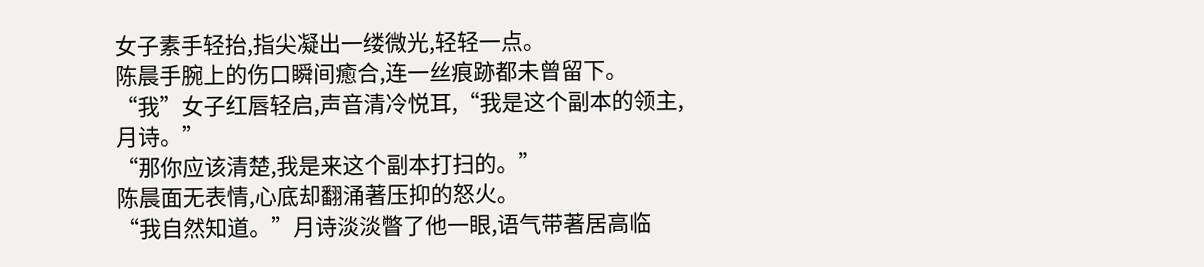女子素手轻抬,指尖凝出一缕微光,轻轻一点。
陈晨手腕上的伤口瞬间癒合,连一丝痕跡都未曾留下。
“我”女子红唇轻启,声音清冷悦耳,“我是这个副本的领主,月诗。”
“那你应该清楚,我是来这个副本打扫的。”
陈晨面无表情,心底却翻涌著压抑的怒火。
“我自然知道。”月诗淡淡瞥了他一眼,语气带著居高临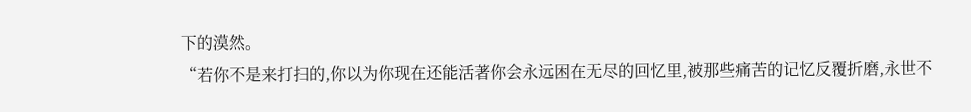下的漠然。
“若你不是来打扫的,你以为你现在还能活著你会永远困在无尽的回忆里,被那些痛苦的记忆反覆折磨,永世不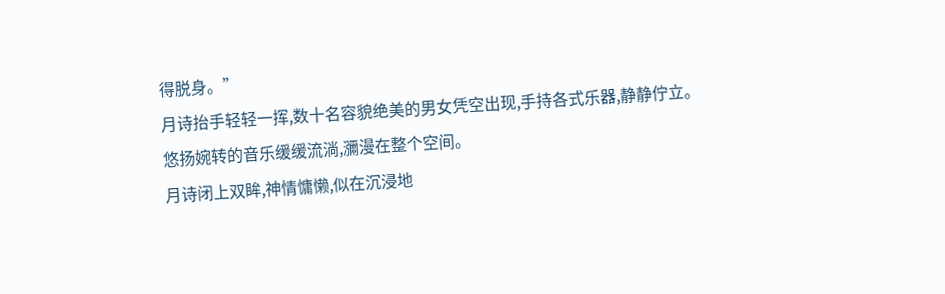得脱身。”
月诗抬手轻轻一挥,数十名容貌绝美的男女凭空出现,手持各式乐器,静静佇立。
悠扬婉转的音乐缓缓流淌,瀰漫在整个空间。
月诗闭上双眸,神情慵懒,似在沉浸地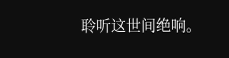聆听这世间绝响。